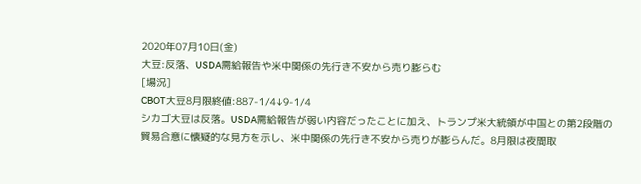2020年07月10日(金)
大豆:反落、USDA需給報告や米中関係の先行き不安から売り膨らむ
[場況]
CBOT大豆8月限終値:887-1/4↓9-1/4
シカゴ大豆は反落。USDA需給報告が弱い内容だったことに加え、トランプ米大統領が中国との第2段階の貿易合意に懐疑的な見方を示し、米中関係の先行き不安から売りが膨らんだ。8月限は夜間取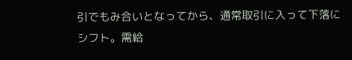引でもみ合いとなってから、通常取引に入って下落にシフト。需給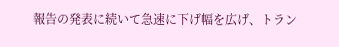報告の発表に続いて急速に下げ幅を広げ、トラン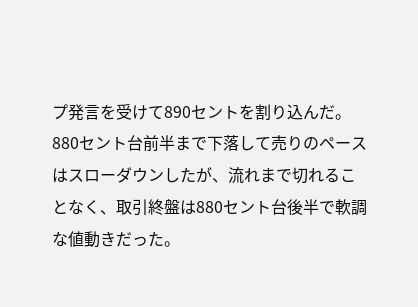プ発言を受けて890セントを割り込んだ。880セント台前半まで下落して売りのペースはスローダウンしたが、流れまで切れることなく、取引終盤は880セント台後半で軟調な値動きだった。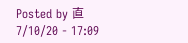Posted by 直 7/10/20 - 17:09